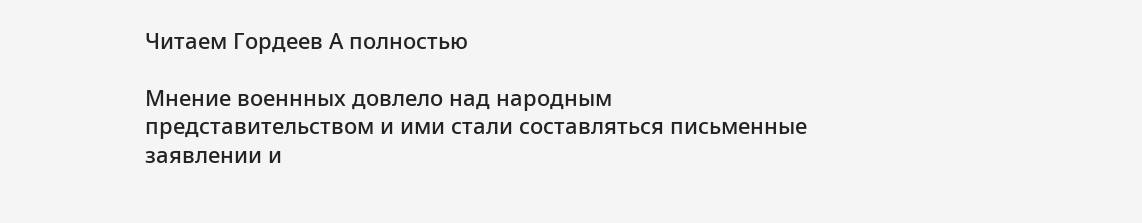Читаем Гордеев А полностью

Мнение военнных довлело над народным представительством и ими стали составляться письменные заявлении и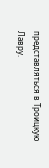представляться в Троицкую Лавру.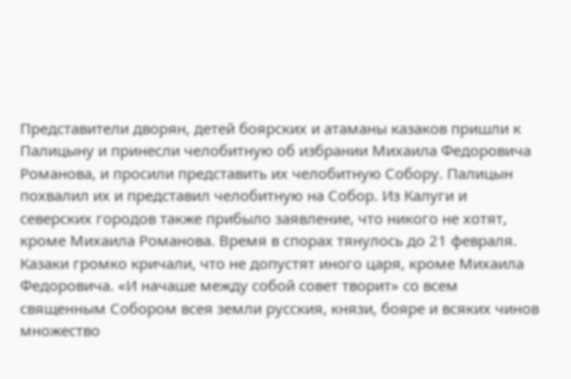Представители дворян, детей боярских и атаманы казаков пришли к Палицыну и принесли челобитную об избрании Михаила Федоровича Романова, и просили представить их челобитную Собору. Палицын похвалил их и представил челобитную на Собор. Из Калуги и северских городов также прибыло заявление, что никого не хотят, кроме Михаила Романова. Время в спорах тянулось до 21 февраля. Казаки громко кричали, что не допустят иного царя, кроме Михаила Федоровича. «И начаше между собой совет творит» со всем священным Собором всея земли русския, князи, бояре и всяких чинов множество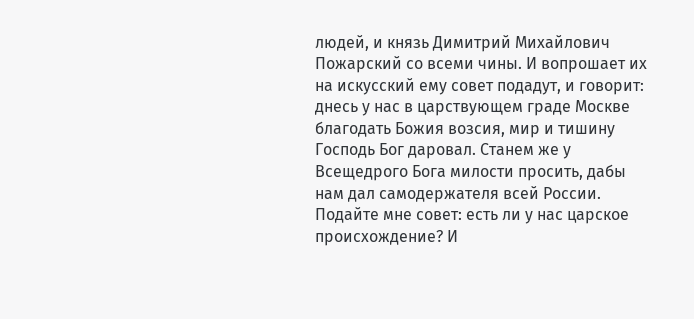людей, и князь Димитрий Михайлович Пожарский со всеми чины. И вопрошает их на искусский ему совет подадут, и говорит: днесь у нас в царствующем граде Москве благодать Божия возсия, мир и тишину Господь Бог даровал. Станем же у Всещедрого Бога милости просить, дабы нам дал самодержателя всей России. Подайте мне совет: есть ли у нас царское происхождение? И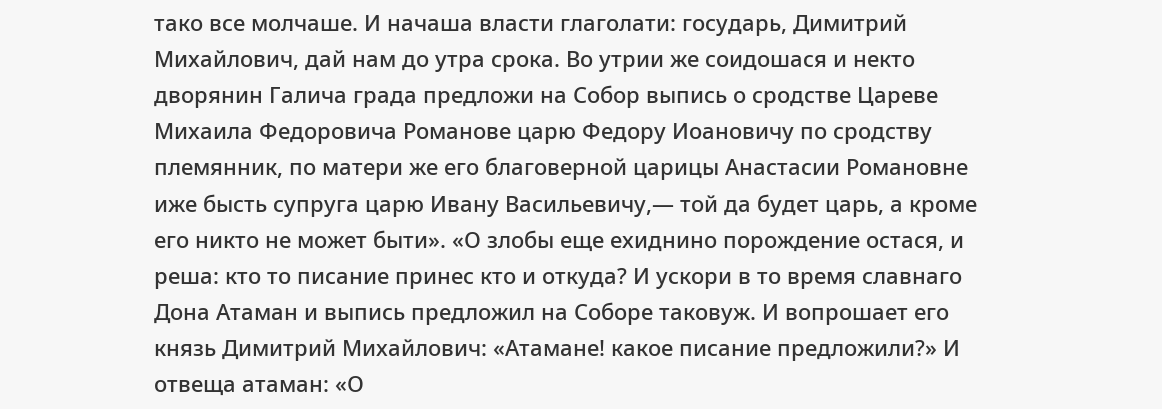тако все молчаше. И начаша власти глаголати: государь, Димитрий Михайлович, дай нам до утра срока. Во утрии же соидошася и некто дворянин Галича града предложи на Собор выпись о сродстве Цареве Михаила Федоровича Романове царю Федору Иоановичу по сродству племянник, по матери же его благоверной царицы Анастасии Романовне иже бысть супруга царю Ивану Васильевичу,— той да будет царь, а кроме его никто не может быти». «О злобы еще ехиднино порождение остася, и реша: кто то писание принес кто и откуда? И ускори в то время славнаго Дона Атаман и выпись предложил на Соборе таковуж. И вопрошает его князь Димитрий Михайлович: «Атамане! какое писание предложили?» И отвеща атаман: «О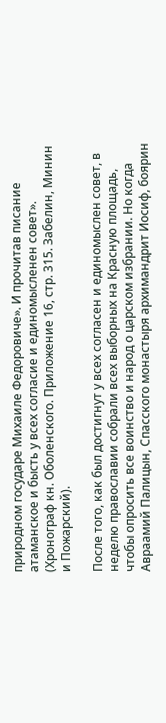природном государе Михаиле Федоровиче». И прочитав писание атаманское и бысть у всех согласие и единомысленен совет». (Хронограф кн. Оболенского. Приложение 16, стр. 315. Забелин, Минин и Пожарский).

После того, как был достигнут у всех согласен и единомыслен совет, в неделю православии собрали всех выборных на Красную площадь, чтобы опросить все воинство и народ о царском избрании. Но когда Авраамий Палицын, Спасского монастыря архимандрит Иосиф, боярин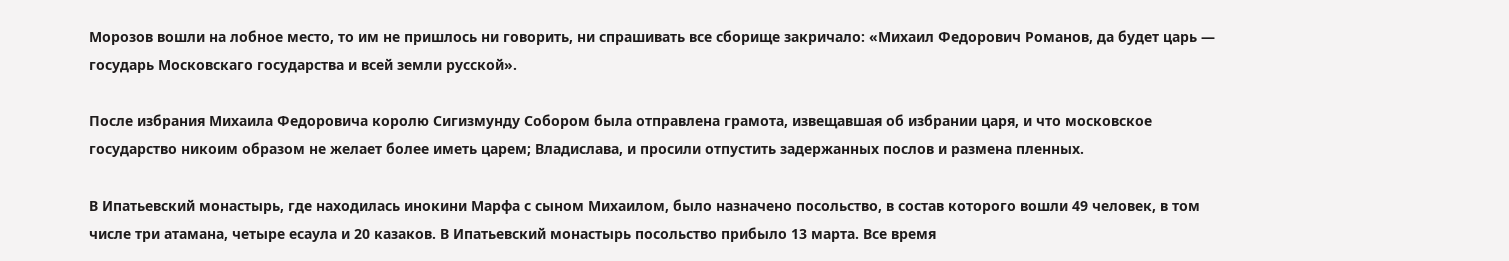Морозов вошли на лобное место, то им не пришлось ни говорить, ни спрашивать все сборище закричало: «Михаил Федорович Романов, да будет царь — государь Московскаго государства и всей земли русской».

После избрания Михаила Федоровича королю Сигизмунду Собором была отправлена грамота, извещавшая об избрании царя, и что московское государство никоим образом не желает более иметь царем; Владислава, и просили отпустить задержанных послов и размена пленных.

В Ипатьевский монастырь, где находилась инокини Марфа с сыном Михаилом, было назначено посольство, в состав которого вошли 49 человек, в том числе три атамана, четыре есаула и 20 казаков. В Ипатьевский монастырь посольство прибыло 13 марта. Все время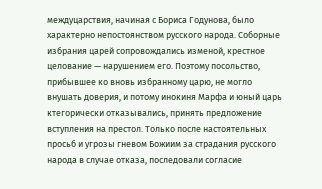междуцарствия, начиная с Бориса Годунова, было характерно непостоянством русского народа. Соборные избрания царей сопровождались изменой, крестное целование — нарушением его. Поэтому посольство, прибывшее ко вновь избранному царю, не могло внушать доверия, и потому инокиня Марфа и юный царь ктегорически отказывались, принять предложение вступления на престол. Только после настоятельных просьб и угрозы гневом Божиим за страдания русского народа в случае отказа, последовали согласие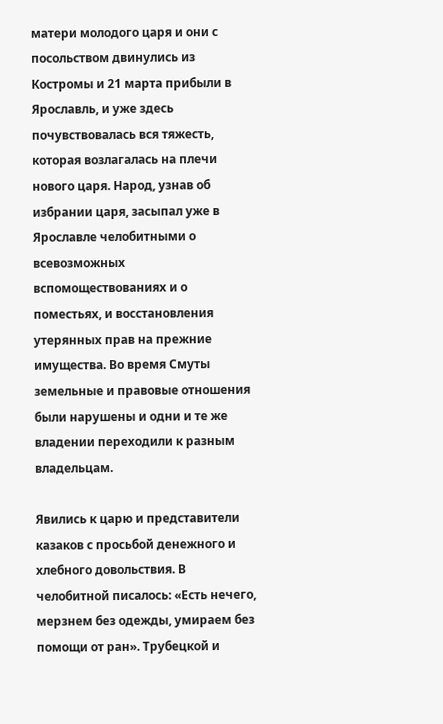матери молодого царя и они с посольством двинулись из Костромы и 21 марта прибыли в Ярославль, и уже здесь почувствовалась вся тяжесть, которая возлагалась на плечи нового царя. Народ, узнав об избрании царя, засыпал уже в Ярославле челобитными о всевозможных вспомоществованиях и о поместьях, и восстановления утерянных прав на прежние имущества. Во время Смуты земельные и правовые отношения были нарушены и одни и те же владении переходили к разным владельцам.

Явились к царю и представители казаков с просьбой денежного и хлебного довольствия. В челобитной писалось: «Есть нечего, мерзнем без одежды, умираем без помощи от ран». Трубецкой и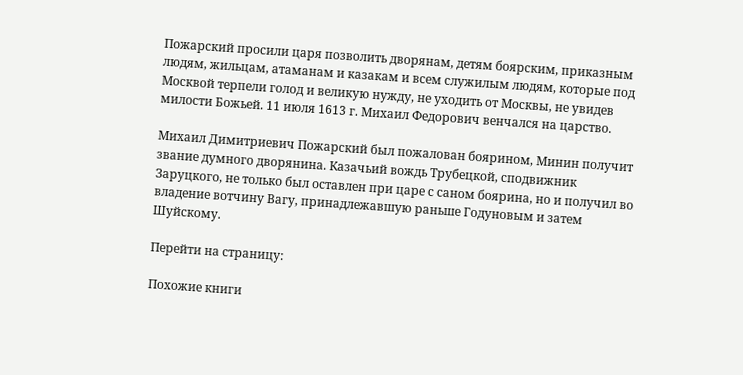Пожарский просили царя позволить дворянам, детям боярским, приказным людям, жильцам, атаманам и казакам и всем служилым людям, которые под Москвой терпели голод и великую нужду, не уходить от Москвы, не увидев милости Божьей. 11 июля 1613 г. Михаил Федорович венчался на царство.

Михаил Димитриевич Пожарский был пожалован боярином, Минин получит звание думного дворянина. Казачьий вождь Трубецкой, сподвижник Заруцкого, не только был оставлен при царе с саном боярина, но и получил во владение вотчину Вагу, принадлежавшую раньше Годуновым и затем Шуйскому.

Перейти на страницу:

Похожие книги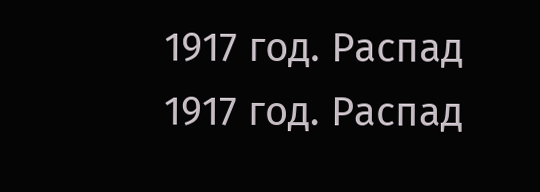1917 год. Распад
1917 год. Распад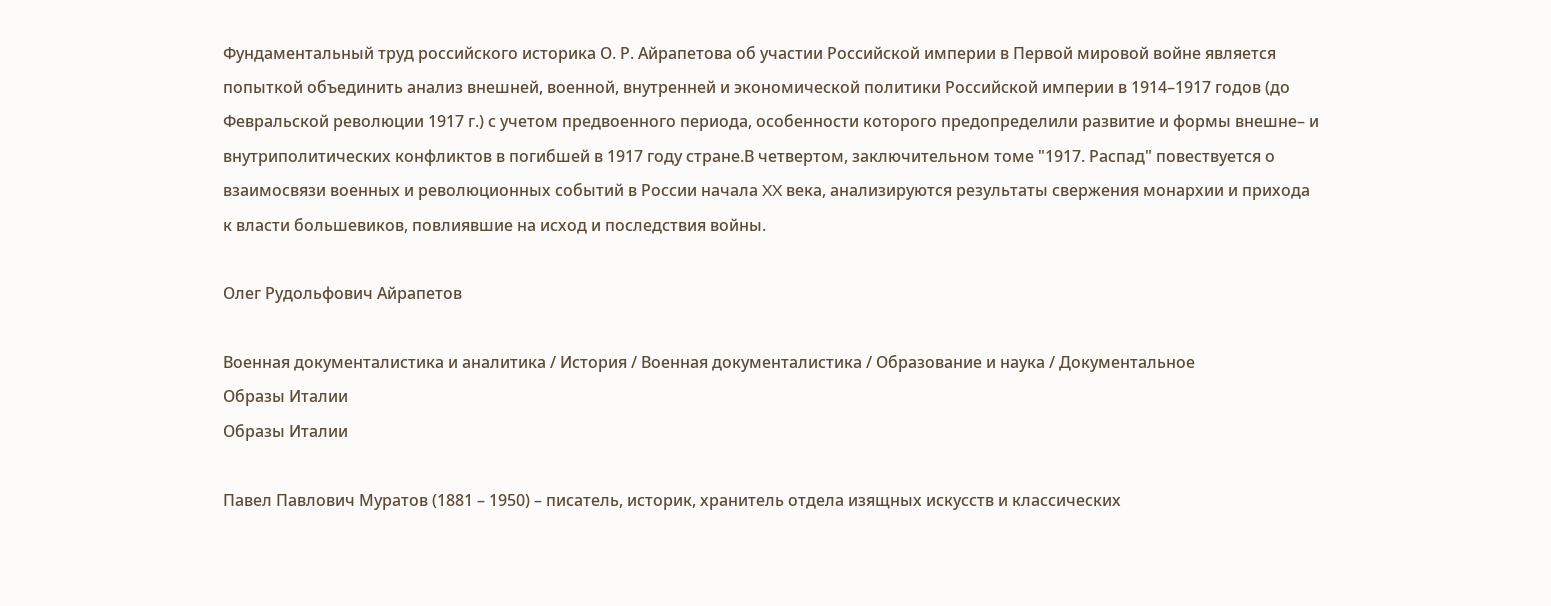Фундаментальный труд российского историка О. Р. Айрапетова об участии Российской империи в Первой мировой войне является попыткой объединить анализ внешней, военной, внутренней и экономической политики Российской империи в 1914–1917 годов (до Февральской революции 1917 г.) с учетом предвоенного периода, особенности которого предопределили развитие и формы внешне– и внутриполитических конфликтов в погибшей в 1917 году стране.В четвертом, заключительном томе "1917. Распад" повествуется о взаимосвязи военных и революционных событий в России начала XX века, анализируются результаты свержения монархии и прихода к власти большевиков, повлиявшие на исход и последствия войны.

Олег Рудольфович Айрапетов

Военная документалистика и аналитика / История / Военная документалистика / Образование и наука / Документальное
Образы Италии
Образы Италии

Павел Павлович Муратов (1881 – 1950) – писатель, историк, хранитель отдела изящных искусств и классических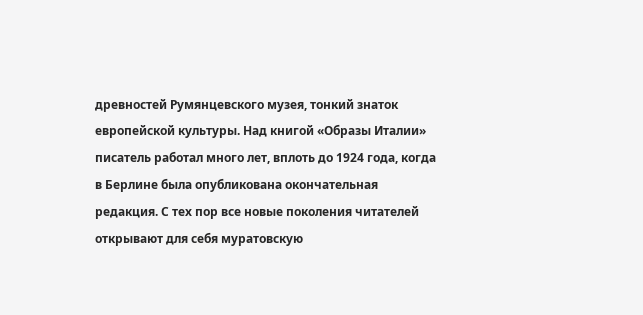древностей Румянцевского музея, тонкий знаток европейской культуры. Над книгой «Образы Италии» писатель работал много лет, вплоть до 1924 года, когда в Берлине была опубликована окончательная редакция. С тех пор все новые поколения читателей открывают для себя муратовскую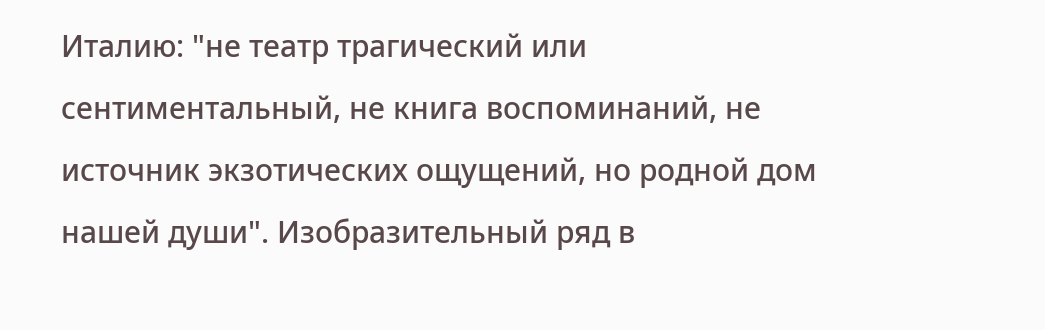Италию: "не театр трагический или сентиментальный, не книга воспоминаний, не источник экзотических ощущений, но родной дом нашей души". Изобразительный ряд в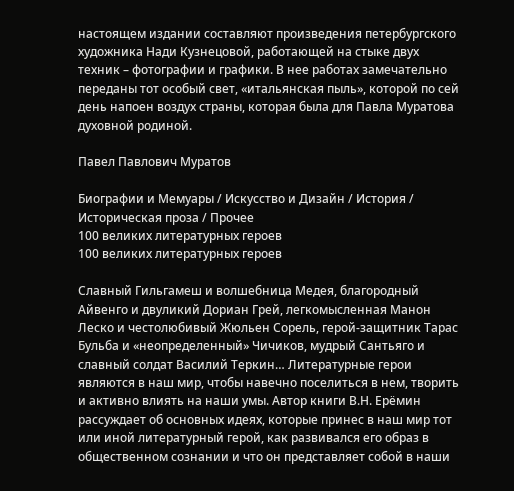настоящем издании составляют произведения петербургского художника Нади Кузнецовой, работающей на стыке двух техник – фотографии и графики. В нее работах замечательно переданы тот особый свет, «итальянская пыль», которой по сей день напоен воздух страны, которая была для Павла Муратова духовной родиной.

Павел Павлович Муратов

Биографии и Мемуары / Искусство и Дизайн / История / Историческая проза / Прочее
100 великих литературных героев
100 великих литературных героев

Славный Гильгамеш и волшебница Медея, благородный Айвенго и двуликий Дориан Грей, легкомысленная Манон Леско и честолюбивый Жюльен Сорель, герой-защитник Тарас Бульба и «неопределенный» Чичиков, мудрый Сантьяго и славный солдат Василий Теркин… Литературные герои являются в наш мир, чтобы навечно поселиться в нем, творить и активно влиять на наши умы. Автор книги В.Н. Ерёмин рассуждает об основных идеях, которые принес в наш мир тот или иной литературный герой, как развивался его образ в общественном сознании и что он представляет собой в наши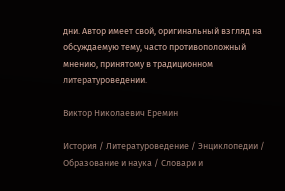дни. Автор имеет свой, оригинальный взгляд на обсуждаемую тему, часто противоположный мнению, принятому в традиционном литературоведении.

Виктор Николаевич Еремин

История / Литературоведение / Энциклопедии / Образование и наука / Словари и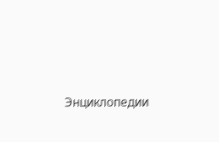Энциклопедии